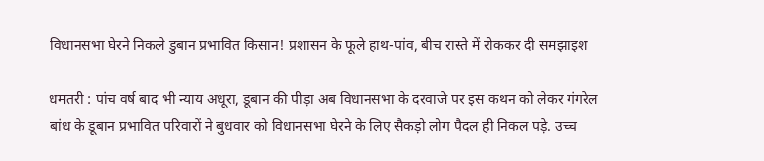विधानसभा घेरने निकले डुबान प्रभावित किसान! प्रशासन के फूले हाथ-पांव, बीच रास्ते में रोककर दी समझाइश

धमतरी : पांच वर्ष बाद भी न्याय अधूरा, डूबान की पीड़ा अब विधानसभा के दरवाजे पर इस कथन को लेकर गंगरेल बांध के डूबान प्रभावित परिवारों ने बुधवार को विधानसभा घेरने के लिए सैकड़ो लोग पैदल ही निकल पड़े. उच्च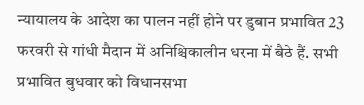न्यायालय के आदेश का पालन नहीं होने पर डुबान प्रभावित 23 फरवरी से गांधी मैदान में अनिश्चिकालीन धरना में बैठे हैं. सभी प्रभावित बुधवार को विधानसभा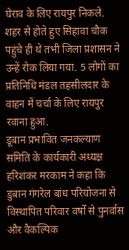घेराव के लिए रायपुर निकले. शहर से होते हुए सिहावा चौक पहुंचे ही थे तभी जिला प्रशासन ने उन्हें रोक लिया गया. 5 लोगों का प्रतिनिधि मंडल तहसीलदार के वाहन में चर्चा के लिए रायपुर रवाना हुआ.
डूबान प्रभावित जनकल्याण समिति के कार्यकारी अध्यक्ष हरिशंकर मरकाम ने कहा कि डुबान गंगरेल बांध परियोजना से विस्थापित परिवार वर्षों से पुनर्वास और वैकल्पिक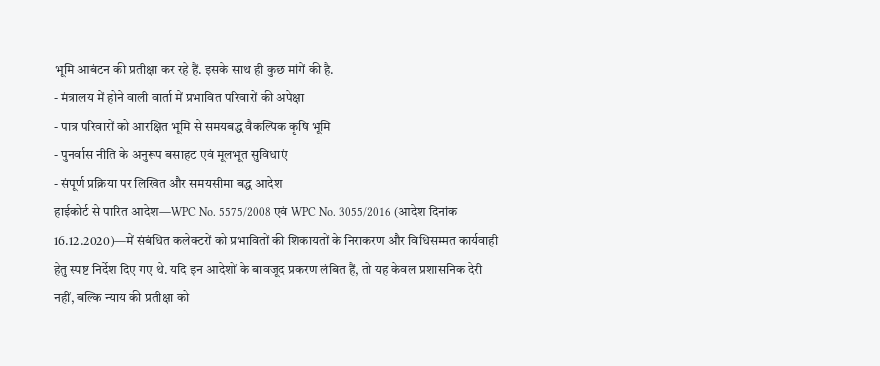भूमि आबंटन की प्रतीक्षा कर रहे हैं. इसके साथ ही कुछ मांगें की है.
- मंत्रालय में होने वाली वार्ता में प्रभावित परिवारों की अपेक्षा
- पात्र परिवारों को आरक्षित भूमि से समयबद्ध वैकल्पिक कृषि भूमि
- पुनर्वास नीति के अनुरूप बसाहट एवं मूलभूत सुविधाएं
- संपूर्ण प्रक्रिया पर लिखित और समयसीमा बद्ध आदेश
हाईकोर्ट से पारित आदेश—WPC No. 5575/2008 एवं WPC No. 3055/2016 (आदेश दिनांक 16.12.2020)—में संबंधित कलेक्टरों को प्रभावितों की शिकायतों के निराकरण और विधिसम्मत कार्यवाही हेतु स्पष्ट निर्देश दिए गए थे. यदि इन आदेशों के बावजूद प्रकरण लंबित हैं, तो यह केवल प्रशासनिक देरी नहीं, बल्कि न्याय की प्रतीक्षा को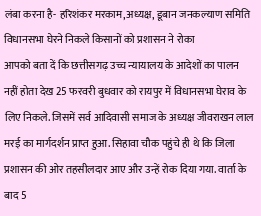लंबा करना है- हरिशंकर मरकाम,अध्यक्ष, डूबान जनकल्याण समिति
विधानसभा घेरने निकले किसानों को प्रशासन ने रोका
आपको बता दें कि छत्तीसगढ़ उच्च न्यायालय के आदेशों का पालन नहीं होता देख 25 फरवरी बुधवार को रायपुर में विधानसभा घेराव के लिए निकले. जिसमें सर्व आदिवासी समाज के अध्यक्ष जीवराखन लाल मरई का मार्गदर्शन प्राप्त हुआ. सिहावा चौक पहुंचे ही थे कि जिला प्रशासन की ओर तहसीलदार आए और उन्हें रोक दिया गया. वार्ता के बाद 5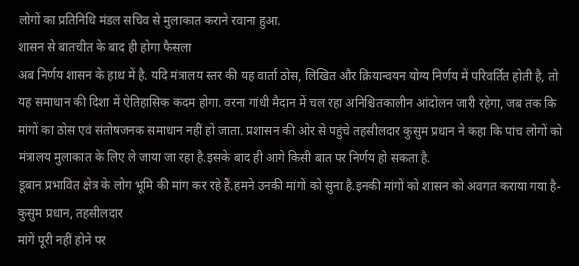लोगों का प्रतिनिधि मंडल सचिव से मुलाकात कराने रवाना हुआ.
शासन से बातचीत के बाद ही होगा फैसला
अब निर्णय शासन के हाथ में है. यदि मंत्रालय स्तर की यह वार्ता ठोस, लिखित और क्रियान्वयन योग्य निर्णय में परिवर्तित होती है, तो यह समाधान की दिशा में ऐतिहासिक कदम होगा. वरना गांधी मैदान में चल रहा अनिश्चितकालीन आंदोलन जारी रहेगा, जब तक कि मांगों का ठोस एवं संतोषजनक समाधान नहीं हो जाता. प्रशासन की ओर से पहुंचे तहसीलदार कुसुम प्रधान ने कहा कि पांच लोगों को मंत्रालय मुलाकात के लिए ले जाया जा रहा है.इसके बाद ही आगे किसी बात पर निर्णय हो सकता है.
डूबान प्रभावित क्षेत्र के लोग भूमि की मांग कर रहे हैं.हमने उनकी मांगों को सुना है.इनकी मांगों को शासन को अवगत कराया गया है- कुसुम प्रधान, तहसीलदार
मांगें पूरी नहीं होने पर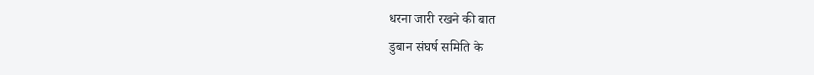धरना जारी रखने की बात
डुबान संघर्ष समिति के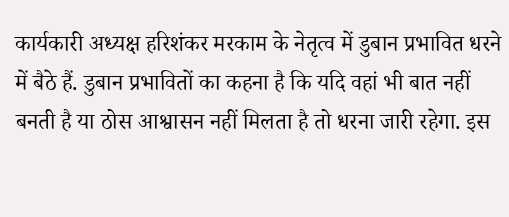कार्यकारी अध्यक्ष हरिशंकर मरकाम के नेतृत्व में डुबान प्रभावित धरने में बैठे हैं. डुबान प्रभावितों का कहना है कि यदि वहां भी बात नहीं बनती है या ठोस आश्वासन नहीं मिलता है तो धरना जारी रहेगा. इस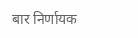बार निर्णायक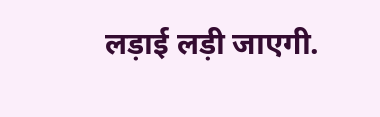लड़ाई लड़ी जाएगी.